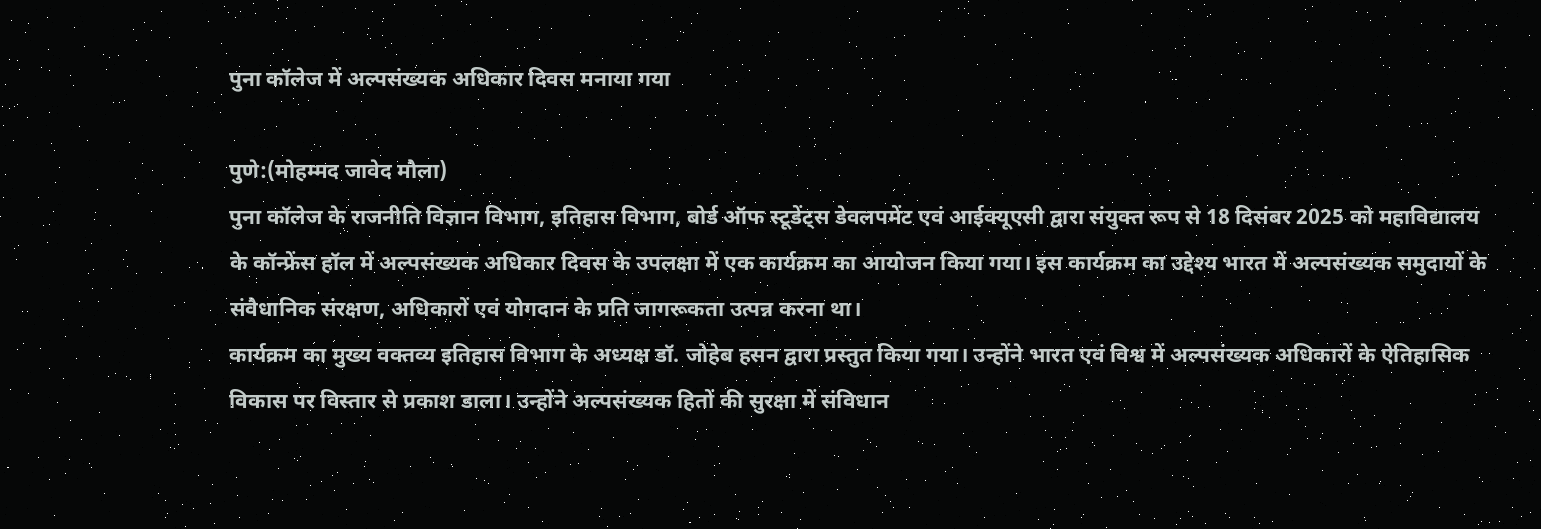पुना कॉलेज में अल्पसंख्यक अधिकार दिवस मनाया गया

पुणे:(मोहम्मद जावेद मौला)
पुना कॉलेज के राजनीति विज्ञान विभाग, इतिहास विभाग, बोर्ड ऑफ स्टूडेंट्स डेवलपमेंट एवं आईक्यूएसी द्वारा संयुक्त रूप से 18 दिसंबर 2025 को महाविद्यालय के कॉन्फ्रेंस हॉल में अल्पसंख्यक अधिकार दिवस के उपलक्षा में एक कार्यक्रम का आयोजन किया गया। इस कार्यक्रम का उद्देश्य भारत में अल्पसंख्यक समुदायों के संवैधानिक संरक्षण, अधिकारों एवं योगदान के प्रति जागरूकता उत्पन्न करना था।
कार्यक्रम का मुख्य वक्तव्य इतिहास विभाग के अध्यक्ष डॉ. जोहेब हसन द्वारा प्रस्तुत किया गया। उन्होंने भारत एवं विश्व में अल्पसंख्यक अधिकारों के ऐतिहासिक विकास पर विस्तार से प्रकाश डाला। उन्होंने अल्पसंख्यक हितों की सुरक्षा में संविधान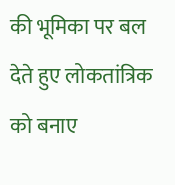की भूमिका पर बल देते हुए लोकतांत्रिक को बनाए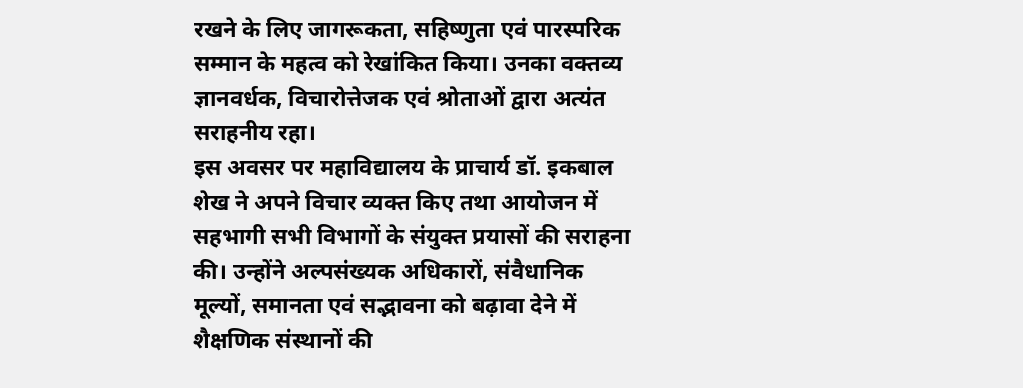रखने के लिए जागरूकता, सहिष्णुता एवं पारस्परिक सम्मान के महत्व को रेखांकित किया। उनका वक्तव्य ज्ञानवर्धक, विचारोत्तेजक एवं श्रोताओं द्वारा अत्यंत सराहनीय रहा।
इस अवसर पर महाविद्यालय के प्राचार्य डॉ. इकबाल शेख ने अपने विचार व्यक्त किए तथा आयोजन में सहभागी सभी विभागों के संयुक्त प्रयासों की सराहना की। उन्होंने अल्पसंख्यक अधिकारों, संवैधानिक मूल्यों, समानता एवं सद्भावना को बढ़ावा देने में शैक्षणिक संस्थानों की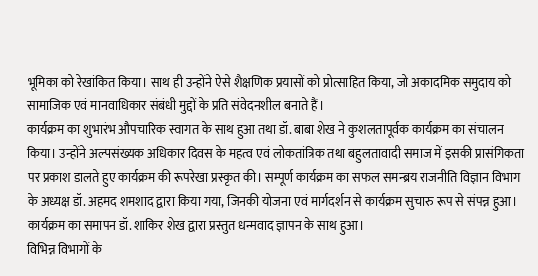भूमिका को रेखांकित किया। साथ ही उन्होंने ऐसे शैक्षणिक प्रयासों को प्रोत्साहित किया, जो अकादमिक समुदाय को सामाजिक एवं मानवाधिकार संबंधी मुद्दों के प्रति संवेदनशील बनाते हैं।
कार्यक्रम का शुभारंभ औपचारिक स्वागत के साथ हुआ तथा डॉ. बाबा शेख ने कुशलतापूर्वक कार्यक्रम का संचालन किया। उन्होंने अल्पसंख्यक अधिकार दिवस के महत्व एवं लोकतांत्रिक तथा बहुलतावादी समाज में इसकी प्रासंगिकता पर प्रकाश डालते हुए कार्यक्रम की रूपरेखा प्रस्कृत की। सम्पूर्ण कार्यक्रम का सफल समन्ब्रय राजनीति विज्ञान विभाग के अध्यक्ष डॉ. अहमद शमशाद द्वारा किया गया, जिनकी योजना एवं मार्गदर्शन से कार्यक्रम सुचारु रूप से संपन्न हुआ। कार्यक्रम का समापन डॉ. शाकिर शेख द्वारा प्रस्तुत धन्मवाद ज्ञापन के साथ हुआ।
विभिन्न विभागों के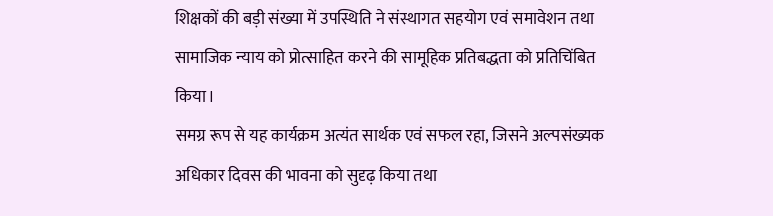शिक्षकों की बड़ी संख्या में उपस्थिति ने संस्थागत सहयोग एवं समावेशन तथा सामाजिक न्याय को प्रोत्साहित करने की सामूहिक प्रतिबद्धता को प्रतिचिंबित किया।
समग्र रूप से यह कार्यक्रम अत्यंत सार्थक एवं सफल रहा, जिसने अल्पसंख्यक अधिकार दिवस की भावना को सुदृढ़ किया तथा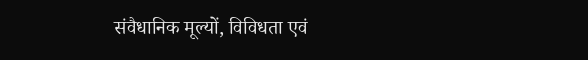संवैधानिक मूल्यों, विविधता एवं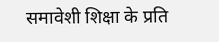समावेशी शिक्षा के प्रति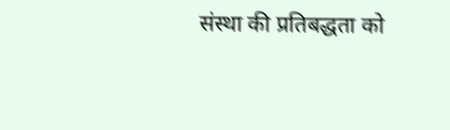संस्था की प्रतिबद्धता को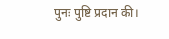पुनः पुष्टि प्रदान की।